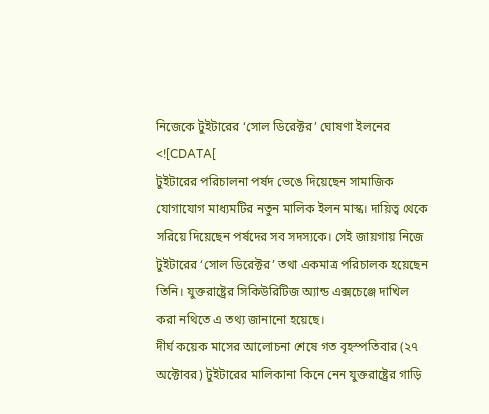নিজেকে টুইটারের ‘সোল ডিরেক্টর’ ঘোষণা ইলনের
<![CDATA[
টুইটারের পরিচালনা পর্ষদ ভেঙে দিয়েছেন সামাজিক যোগাযোগ মাধ্যমটির নতুন মালিক ইলন মাস্ক। দায়িত্ব থেকে সরিয়ে দিয়েছেন পর্ষদের সব সদস্যকে। সেই জায়গায় নিজে টুইটারের ‘সোল ডিরেক্টর’ তথা একমাত্র পরিচালক হয়েছেন তিনি। যুক্তরাষ্ট্রের সিকিউরিটিজ অ্যান্ড এক্সচেঞ্জে দাখিল করা নথিতে এ তথ্য জানানো হয়েছে।
দীর্ঘ কয়েক মাসের আলোচনা শেষে গত বৃহস্পতিবার (২৭ অক্টোবর) টুইটারের মালিকানা কিনে নেন যুক্তরাষ্ট্রের গাড়ি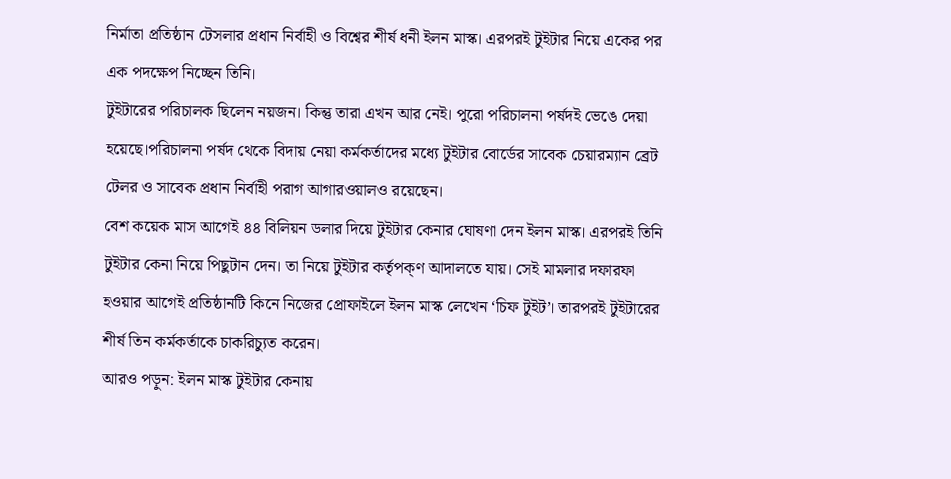নির্মাতা প্রতিষ্ঠান টেসলার প্রধান নির্বাহী ও বিশ্বের শীর্ষ ধনী ইলন মাস্ক। এরপরই টুইটার নিয়ে একের পর এক পদক্ষেপ নিচ্ছেন তিনি।
টুইটারের পরিচালক ছিলেন নয়জন। কিন্তু তারা এখন আর নেই। পুরো পরিচালনা পর্ষদই ভেঙে দেয়া হয়েছে।পরিচালনা পর্ষদ থেকে বিদায় নেয়া কর্মকর্তাদের মধ্যে টুইটার বোর্ডের সাবেক চেয়ারম্যান ব্রেট টেলর ও সাবেক প্রধান নির্বাহী পরাগ আগারওয়ালও রয়েছেন।
বেশ কয়েক মাস আগেই ৪৪ বিলিয়ন ডলার দিয়ে টুইটার কেনার ঘোষণা দেন ইলন মাস্ক। এরপরই তিনি টুইটার কেনা নিয়ে পিছুটান দেন। তা নিয়ে টুইটার কর্তৃপক্ণ আদালতে যায়। সেই মামলার দফারফা হওয়ার আগেই প্রতিষ্ঠানটি কিনে নিজের প্রোফাইলে ইলন মাস্ক লেখেন ‘চিফ টুইট’। তারপরই টুইটারের শীর্ষ তিন কর্মকর্তাকে চাকরিচ্যুত করেন।
আরও পড়ুন: ইলন মাস্ক টুইটার কেনায়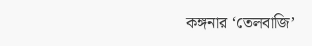কঙ্গনার ‘তেলবাজি’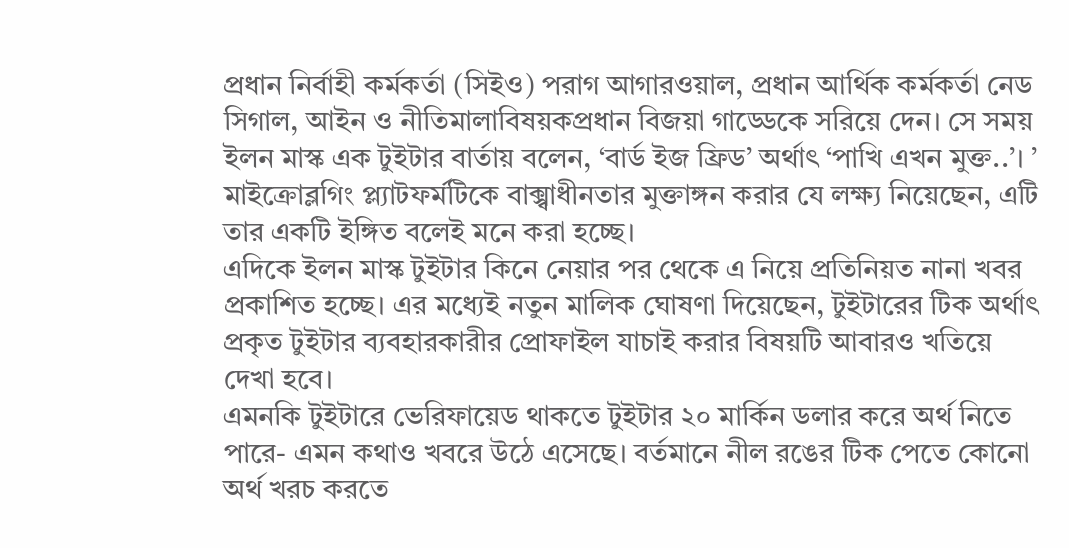প্রধান নির্বাহী কর্মকর্তা (সিইও) পরাগ আগারওয়াল, প্রধান আর্থিক কর্মকর্তা নেড সিগাল, আইন ও নীতিমালাবিষয়কপ্রধান বিজয়া গাড্ডেকে সরিয়ে দেন। সে সময় ইলন মাস্ক এক টুইটার বার্তায় বলেন, ‘বার্ড ইজ ফ্রিড’ অর্থাৎ ‘পাখি এখন মুক্ত..’। ’ মাইক্রোব্লগিং প্ল্যাটফর্মটিকে বাক্স্বাধীনতার মুক্তাঙ্গন করার যে লক্ষ্য নিয়েছেন, এটি তার একটি ইঙ্গিত বলেই মনে করা হচ্ছে।
এদিকে ইলন মাস্ক টুইটার কিনে নেয়ার পর থেকে এ নিয়ে প্রতিনিয়ত নানা খবর প্রকাশিত হচ্ছে। এর মধ্যেই নতুন মালিক ঘোষণা দিয়েছেন, টুইটারের টিক অর্থাৎ প্রকৃত টুইটার ব্যবহারকারীর প্রোফাইল যাচাই করার বিষয়টি আবারও খতিয়ে দেখা হবে।
এমনকি টুইটারে ভেরিফায়েড থাকতে টুইটার ২০ মার্কিন ডলার করে অর্থ নিতে পারে- এমন কথাও খবরে উঠে এসেছে। বর্তমানে নীল রঙের টিক পেতে কোনো অর্থ খরচ করতে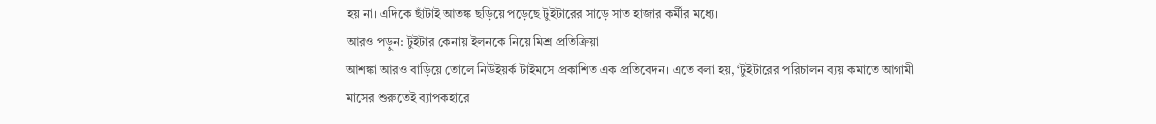হয় না। এদিকে ছাঁটাই আতঙ্ক ছড়িয়ে পড়েছে টুইটারের সাড়ে সাত হাজার কর্মীর মধ্যে।
আরও পড়ুন: টুইটার কেনায় ইলনকে নিয়ে মিশ্র প্রতিক্রিয়া
আশঙ্কা আরও বাড়িয়ে তোলে নিউইয়র্ক টাইমসে প্রকাশিত এক প্রতিবেদন। এতে বলা হয়, ‘টুইটারের পরিচালন ব্যয় কমাতে আগামী মাসের শুরুতেই ব্যাপকহারে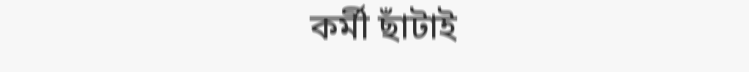কর্মী ছাঁটাই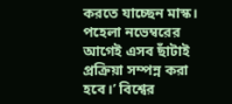করতে যাচ্ছেন মাস্ক। পহেলা নভেম্বরের আগেই এসব ছাঁটাই প্রক্রিয়া সম্পন্ন করা হবে।’ বিশ্বের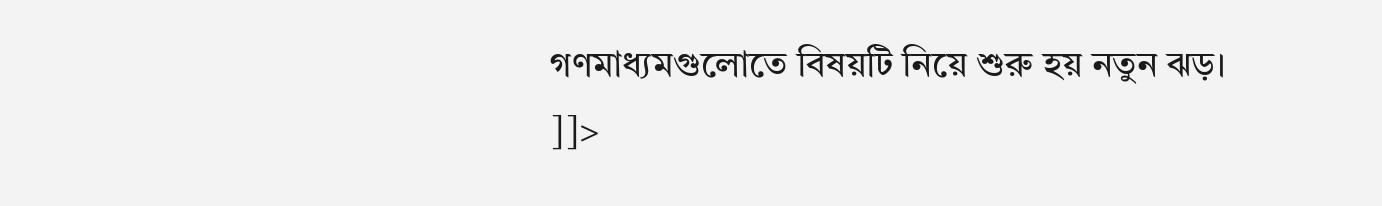গণমাধ্যমগুলোতে বিষয়টি নিয়ে শুরু হয় নতুন ঝড়।
]]>